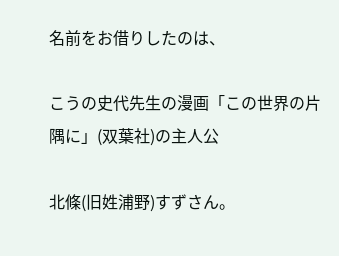名前をお借りしたのは、

こうの史代先生の漫画「この世界の片隅に」(双葉社)の主人公

北條(旧姓浦野)すずさん。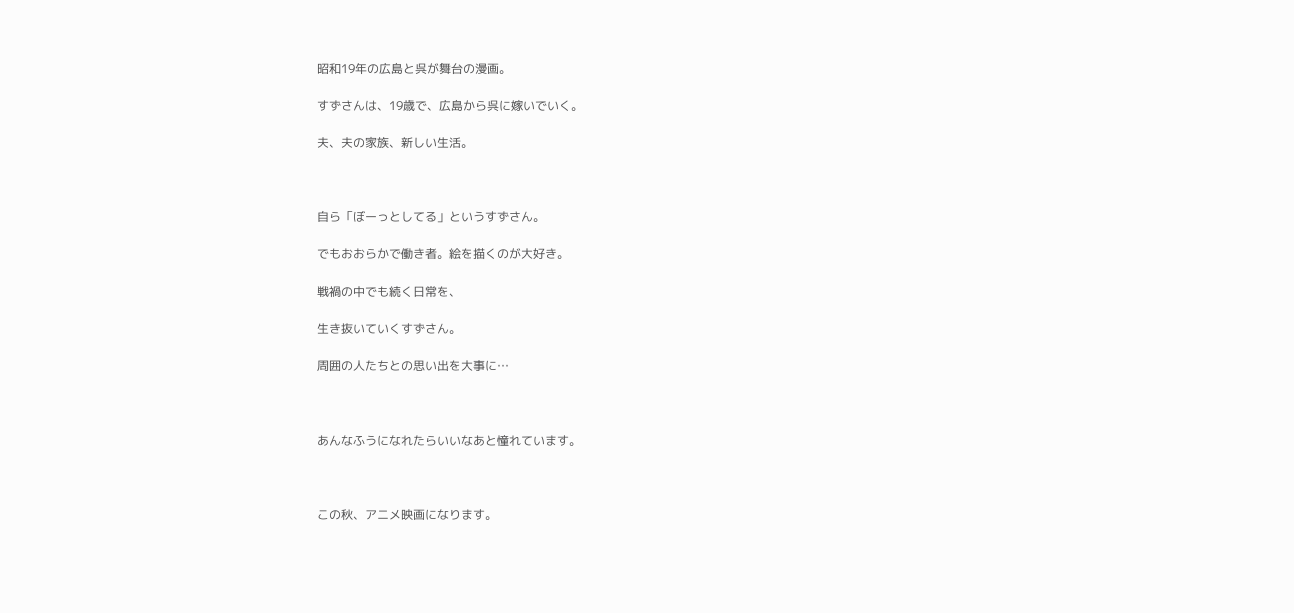昭和19年の広島と呉が舞台の漫画。

すずさんは、19歳で、広島から呉に嫁いでいく。

夫、夫の家族、新しい生活。



自ら「ぼーっとしてる」というすずさん。

でもおおらかで働き者。絵を描くのが大好き。

戦禍の中でも続く日常を、

生き抜いていくすずさん。

周囲の人たちとの思い出を大事に…



あんなふうになれたらいいなあと憧れています。



この秋、アニメ映画になります。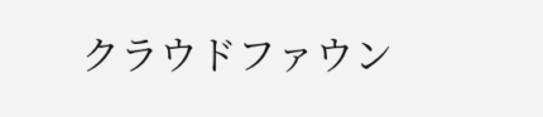クラウドファウン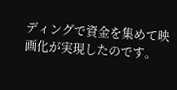ディングで資金を集めて映画化が実現したのです。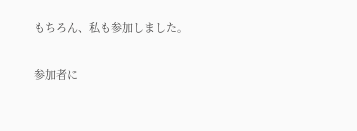もちろん、私も参加しました。

参加者に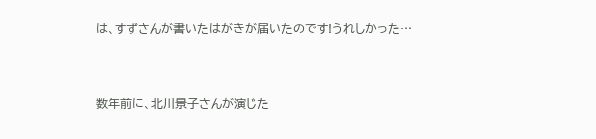は、すずさんが書いたはがきが届いたのです!うれしかった…



数年前に、北川景子さんが演じた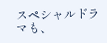スペシャルドラマも、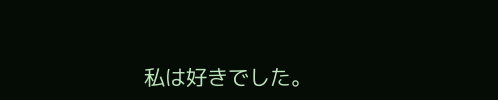私は好きでした。